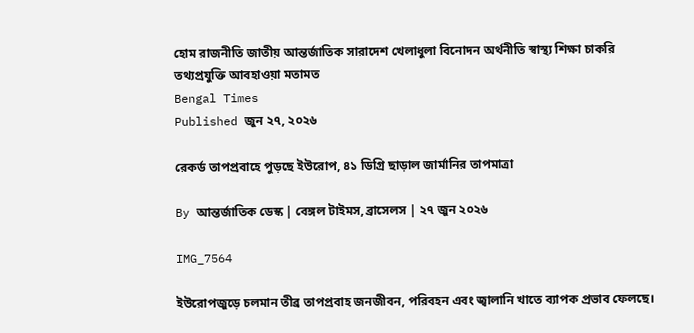হোম রাজনীতি জাতীয় আন্তর্জাতিক সারাদেশ খেলাধুলা বিনোদন অর্থনীতি স্বাস্থ্য শিক্ষা চাকরি তথ্যপ্রযুক্তি আবহাওয়া মতামত
Bengal Times
Published জুন ২৭, ২০২৬

রেকর্ড তাপপ্রবাহে পুড়ছে ইউরোপ, ৪১ ডিগ্রি ছাড়াল জার্মানির তাপমাত্রা

By আন্তর্জাতিক ডেস্ক | বেঙ্গল টাইমস, ব্রাসেলস | ২৭ জুন ২০২৬

IMG_7564

ইউরোপজুড়ে চলমান তীব্র তাপপ্রবাহ জনজীবন, পরিবহন এবং জ্বালানি খাতে ব্যাপক প্রভাব ফেলছে।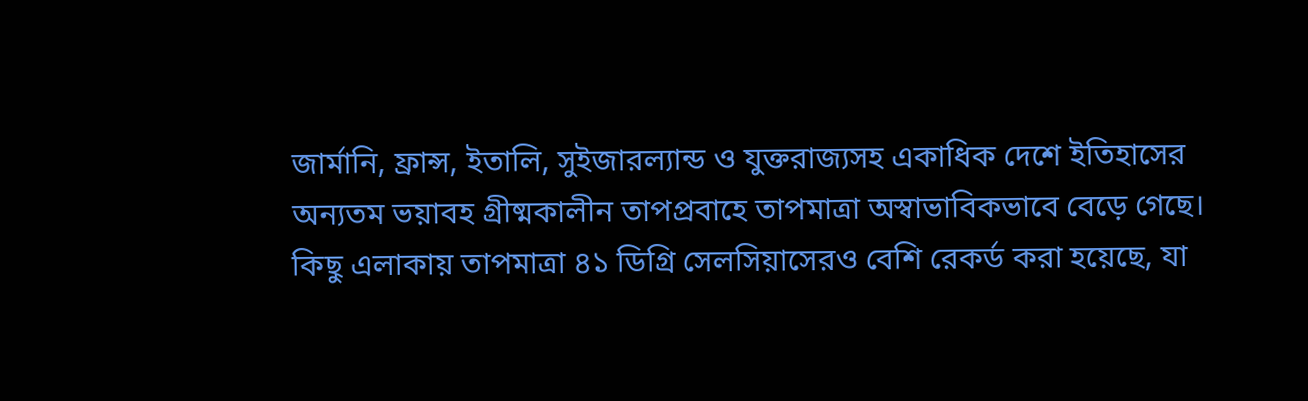জার্মানি, ফ্রান্স, ইতালি, সুইজারল্যান্ড ও যুক্তরাজ্যসহ একাধিক দেশে ইতিহাসের অন্যতম ভয়াবহ গ্রীষ্মকালীন তাপপ্রবাহে তাপমাত্রা অস্বাভাবিকভাবে বেড়ে গেছে। কিছু এলাকায় তাপমাত্রা ৪১ ডিগ্রি সেলসিয়াসেরও বেশি রেকর্ড করা হয়েছে, যা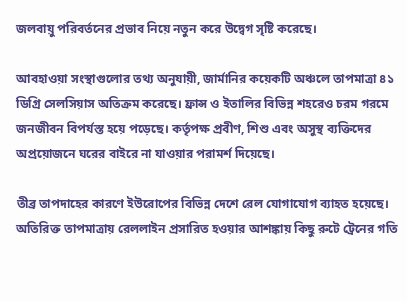জলবায়ু পরিবর্তনের প্রভাব নিয়ে নতুন করে উদ্বেগ সৃষ্টি করেছে।

আবহাওয়া সংস্থাগুলোর তথ্য অনুযায়ী, জার্মানির কয়েকটি অঞ্চলে তাপমাত্রা ৪১ ডিগ্রি সেলসিয়াস অতিক্রম করেছে। ফ্রান্স ও ইতালির বিভিন্ন শহরেও চরম গরমে জনজীবন বিপর্যস্ত হয়ে পড়েছে। কর্তৃপক্ষ প্রবীণ, শিশু এবং অসুস্থ ব্যক্তিদের অপ্রয়োজনে ঘরের বাইরে না যাওয়ার পরামর্শ দিয়েছে।

তীব্র তাপদাহের কারণে ইউরোপের বিভিন্ন দেশে রেল যোগাযোগ ব্যাহত হয়েছে। অতিরিক্ত তাপমাত্রায় রেললাইন প্রসারিত হওয়ার আশঙ্কায় কিছু রুটে ট্রেনের গতি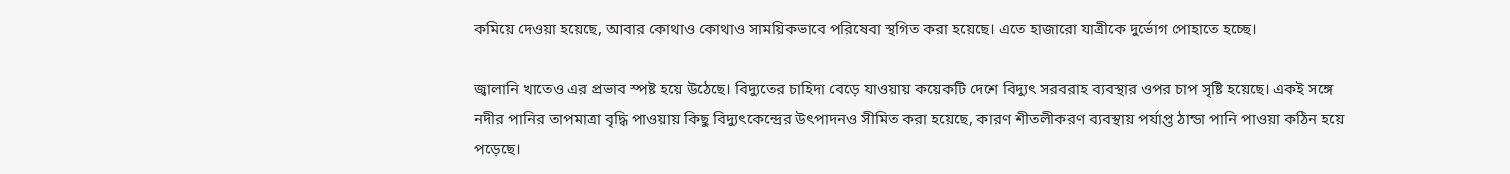কমিয়ে দেওয়া হয়েছে, আবার কোথাও কোথাও সাময়িকভাবে পরিষেবা স্থগিত করা হয়েছে। এতে হাজারো যাত্রীকে দুর্ভোগ পোহাতে হচ্ছে।

জ্বালানি খাতেও এর প্রভাব স্পষ্ট হয়ে উঠেছে। বিদ্যুতের চাহিদা বেড়ে যাওয়ায় কয়েকটি দেশে বিদ্যুৎ সরবরাহ ব্যবস্থার ওপর চাপ সৃষ্টি হয়েছে। একই সঙ্গে নদীর পানির তাপমাত্রা বৃদ্ধি পাওয়ায় কিছু বিদ্যুৎকেন্দ্রের উৎপাদনও সীমিত করা হয়েছে, কারণ শীতলীকরণ ব্যবস্থায় পর্যাপ্ত ঠান্ডা পানি পাওয়া কঠিন হয়ে পড়েছে।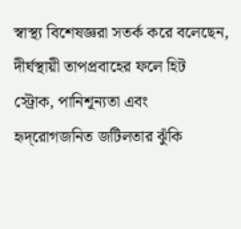স্বাস্থ্য বিশেষজ্ঞরা সতর্ক করে বলেছেন, দীর্ঘস্থায়ী তাপপ্রবাহের ফলে হিট স্ট্রোক, পানিশূন্যতা এবং হৃদ্‌রোগজনিত জটিলতার ঝুঁকি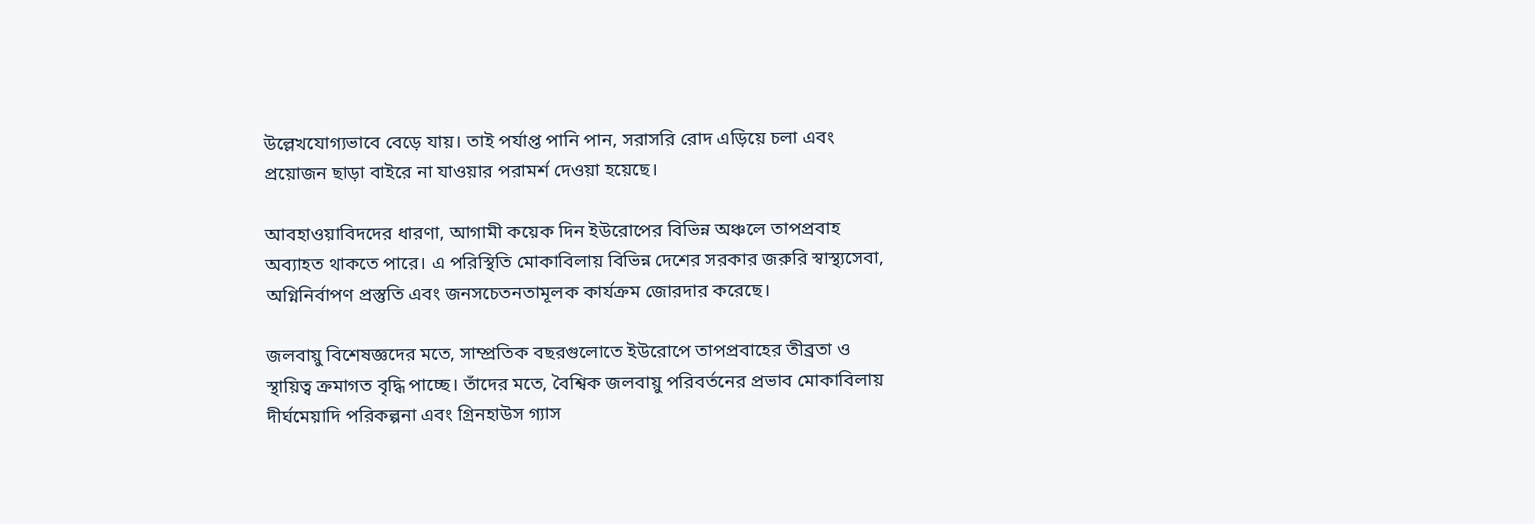উল্লেখযোগ্যভাবে বেড়ে যায়। তাই পর্যাপ্ত পানি পান, সরাসরি রোদ এড়িয়ে চলা এবং প্রয়োজন ছাড়া বাইরে না যাওয়ার পরামর্শ দেওয়া হয়েছে।

আবহাওয়াবিদদের ধারণা, আগামী কয়েক দিন ইউরোপের বিভিন্ন অঞ্চলে তাপপ্রবাহ অব্যাহত থাকতে পারে। এ পরিস্থিতি মোকাবিলায় বিভিন্ন দেশের সরকার জরুরি স্বাস্থ্যসেবা, অগ্নিনির্বাপণ প্রস্তুতি এবং জনসচেতনতামূলক কার্যক্রম জোরদার করেছে।

জলবায়ু বিশেষজ্ঞদের মতে, সাম্প্রতিক বছরগুলোতে ইউরোপে তাপপ্রবাহের তীব্রতা ও স্থায়িত্ব ক্রমাগত বৃদ্ধি পাচ্ছে। তাঁদের মতে, বৈশ্বিক জলবায়ু পরিবর্তনের প্রভাব মোকাবিলায় দীর্ঘমেয়াদি পরিকল্পনা এবং গ্রিনহাউস গ্যাস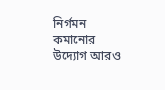নির্গমন কমানোর উদ্যোগ আরও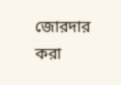জোরদার করা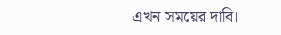এখন সময়ের দাবি।